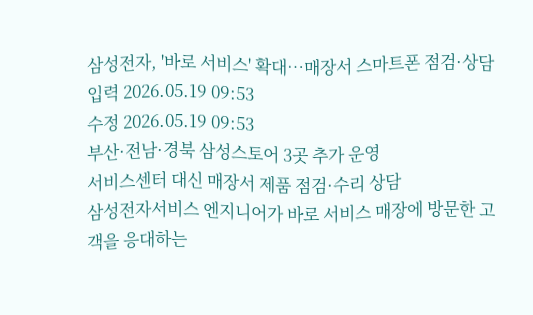삼성전자, '바로 서비스' 확대…매장서 스마트폰 점검·상담
입력 2026.05.19 09:53
수정 2026.05.19 09:53
부산·전남·경북 삼성스토어 3곳 추가 운영
서비스센터 대신 매장서 제품 점검·수리 상담
삼성전자서비스 엔지니어가 바로 서비스 매장에 방문한 고객을 응대하는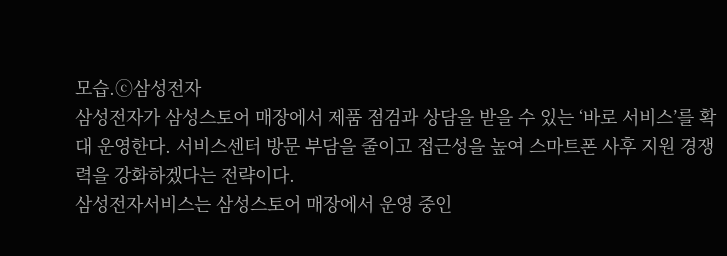모습.ⓒ삼성전자
삼성전자가 삼성스토어 매장에서 제품 점검과 상담을 받을 수 있는 ‘바로 서비스’를 확대 운영한다. 서비스센터 방문 부담을 줄이고 접근성을 높여 스마트폰 사후 지원 경쟁력을 강화하겠다는 전략이다.
삼성전자서비스는 삼성스토어 매장에서 운영 중인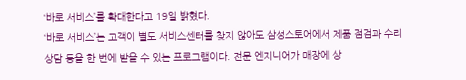‘바로 서비스’를 확대한다고 19일 밝혔다.
‘바로 서비스’는 고객이 별도 서비스센터를 찾지 않아도 삼성스토어에서 제품 점검과 수리 상담 등을 한 번에 받을 수 있는 프로그램이다. 전문 엔지니어가 매장에 상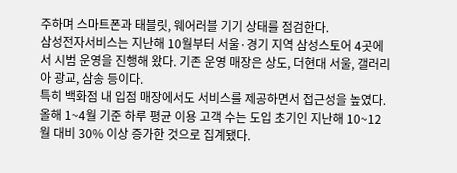주하며 스마트폰과 태블릿, 웨어러블 기기 상태를 점검한다.
삼성전자서비스는 지난해 10월부터 서울·경기 지역 삼성스토어 4곳에서 시범 운영을 진행해 왔다. 기존 운영 매장은 상도, 더현대 서울, 갤러리아 광교, 삼송 등이다.
특히 백화점 내 입점 매장에서도 서비스를 제공하면서 접근성을 높였다. 올해 1~4월 기준 하루 평균 이용 고객 수는 도입 초기인 지난해 10~12월 대비 30% 이상 증가한 것으로 집계됐다.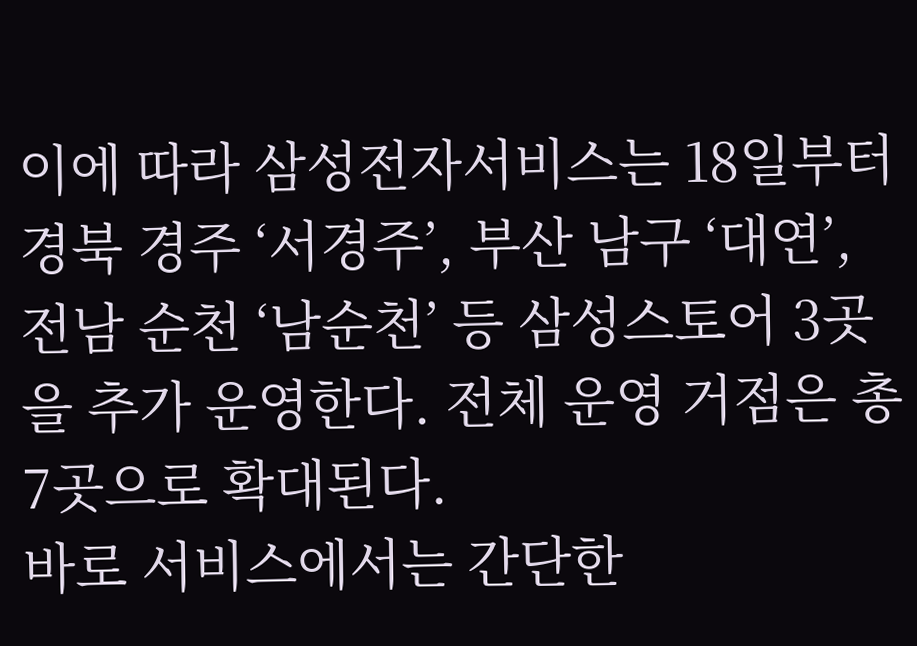이에 따라 삼성전자서비스는 18일부터 경북 경주 ‘서경주’, 부산 남구 ‘대연’, 전남 순천 ‘남순천’ 등 삼성스토어 3곳을 추가 운영한다. 전체 운영 거점은 총 7곳으로 확대된다.
바로 서비스에서는 간단한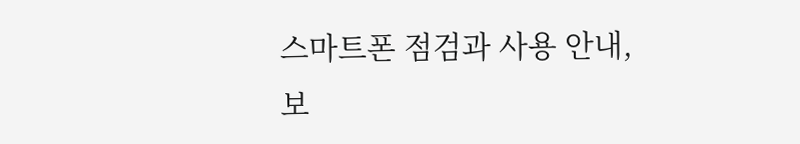스마트폰 점검과 사용 안내, 보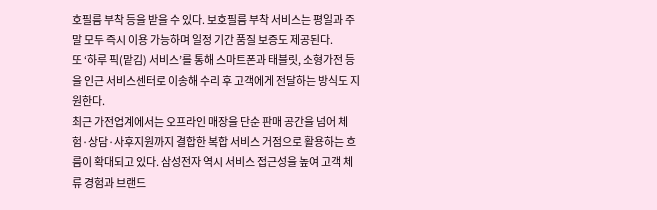호필름 부착 등을 받을 수 있다. 보호필름 부착 서비스는 평일과 주말 모두 즉시 이용 가능하며 일정 기간 품질 보증도 제공된다.
또 ‘하루 픽(맡김) 서비스’를 통해 스마트폰과 태블릿, 소형가전 등을 인근 서비스센터로 이송해 수리 후 고객에게 전달하는 방식도 지원한다.
최근 가전업계에서는 오프라인 매장을 단순 판매 공간을 넘어 체험·상담·사후지원까지 결합한 복합 서비스 거점으로 활용하는 흐름이 확대되고 있다. 삼성전자 역시 서비스 접근성을 높여 고객 체류 경험과 브랜드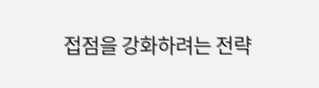접점을 강화하려는 전략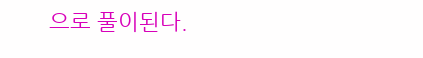으로 풀이된다.